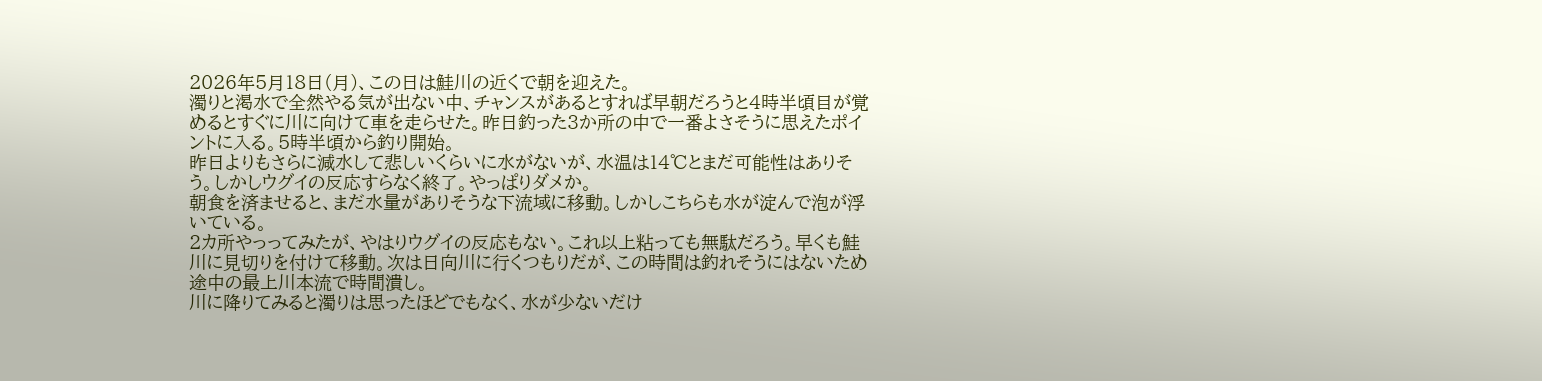2026年5月18日(月)、この日は鮭川の近くで朝を迎えた。
濁りと渇水で全然やる気が出ない中、チャンスがあるとすれば早朝だろうと4時半頃目が覚めるとすぐに川に向けて車を走らせた。昨日釣った3か所の中で一番よさそうに思えたポイントに入る。5時半頃から釣り開始。
昨日よりもさらに減水して悲しいくらいに水がないが、水温は14℃とまだ可能性はありそう。しかしウグイの反応すらなく終了。やっぱりダメか。
朝食を済ませると、まだ水量がありそうな下流域に移動。しかしこちらも水が淀んで泡が浮いている。
2カ所やっってみたが、やはりウグイの反応もない。これ以上粘っても無駄だろう。早くも鮭川に見切りを付けて移動。次は日向川に行くつもりだが、この時間は釣れそうにはないため途中の最上川本流で時間潰し。
川に降りてみると濁りは思ったほどでもなく、水が少ないだけ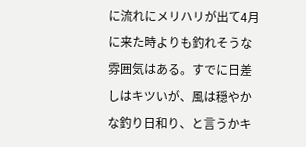に流れにメリハリが出て4月に来た時よりも釣れそうな雰囲気はある。すでに日差しはキツいが、風は穏やかな釣り日和り、と言うかキ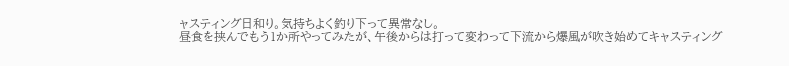ャスティング日和り。気持ちよく釣り下って異常なし。
昼食を挟んでもう1か所やってみたが、午後からは打って変わって下流から爆風が吹き始めてキャスティング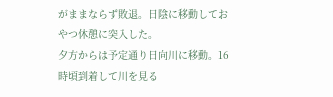がままならず敗退。日陰に移動しておやつ休憩に突入した。
夕方からは予定通り日向川に移動。16時頃到着して川を見る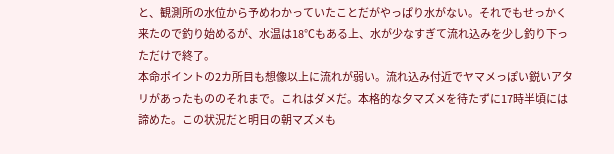と、観測所の水位から予めわかっていたことだがやっぱり水がない。それでもせっかく来たので釣り始めるが、水温は18℃もある上、水が少なすぎて流れ込みを少し釣り下っただけで終了。
本命ポイントの2カ所目も想像以上に流れが弱い。流れ込み付近でヤマメっぽい鋭いアタリがあったもののそれまで。これはダメだ。本格的な夕マズメを待たずに17時半頃には諦めた。この状況だと明日の朝マズメも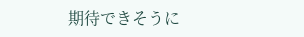期待できそうに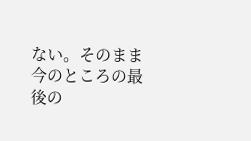ない。そのまま今のところの最後の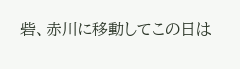砦、赤川に移動してこの日は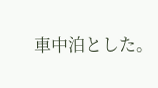車中泊とした。